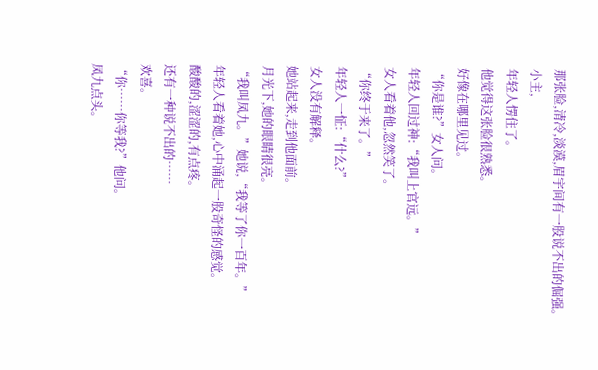那张脸,清冷,淡漠,眉宇间有一股说不出的倔强。
小主,
年轻人愣住了。
他觉得这张脸很熟悉。
好像在哪里见过。
“你是谁?”女人问。
年轻人回过神:“我叫上官远。”
女人看着他,忽然笑了。
“你终于来了。”
年轻人一怔:“什么?”
女人没有解释。
她站起来,走到他面前。
月光下,她的眼睛很亮。
“我叫凤九。”她说,“我等了你一百年。”
年轻人看着她,心中涌起一股奇怪的感觉。
酸酸的,涩涩的,有点疼。
还有一种说不出的……
欢喜。
“你……你等我?”他问。
凤九点头。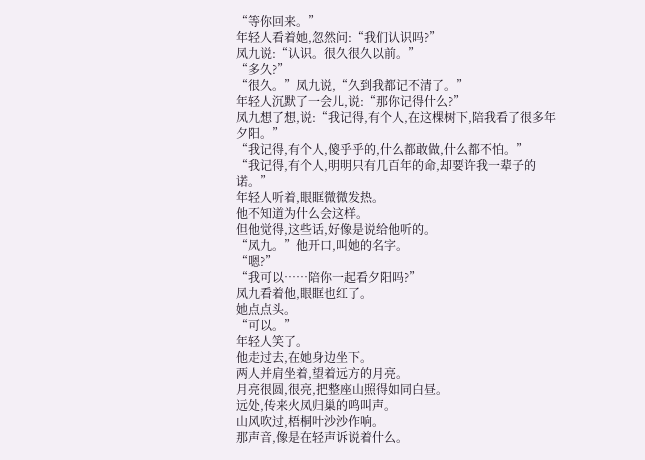“等你回来。”
年轻人看着她,忽然问:“我们认识吗?”
凤九说:“认识。很久很久以前。”
“多久?”
“很久。”凤九说,“久到我都记不清了。”
年轻人沉默了一会儿,说:“那你记得什么?”
凤九想了想,说:“我记得,有个人,在这棵树下,陪我看了很多年夕阳。”
“我记得,有个人,傻乎乎的,什么都敢做,什么都不怕。”
“我记得,有个人,明明只有几百年的命,却要许我一辈子的诺。”
年轻人听着,眼眶微微发热。
他不知道为什么会这样。
但他觉得,这些话,好像是说给他听的。
“凤九。”他开口,叫她的名字。
“嗯?”
“我可以……陪你一起看夕阳吗?”
凤九看着他,眼眶也红了。
她点点头。
“可以。”
年轻人笑了。
他走过去,在她身边坐下。
两人并肩坐着,望着远方的月亮。
月亮很圆,很亮,把整座山照得如同白昼。
远处,传来火凤归巢的鸣叫声。
山风吹过,梧桐叶沙沙作响。
那声音,像是在轻声诉说着什么。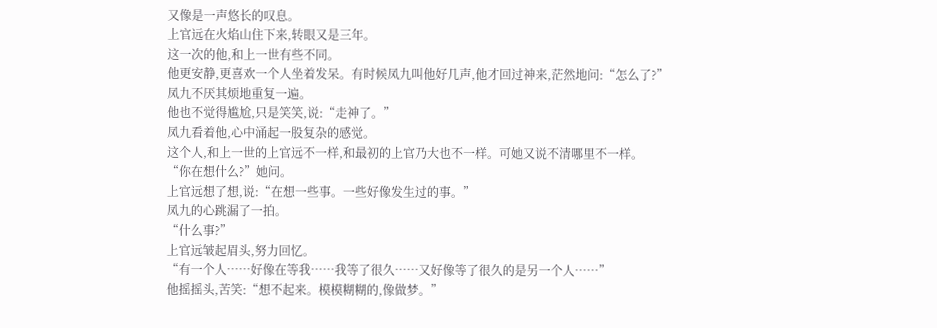又像是一声悠长的叹息。
上官远在火焰山住下来,转眼又是三年。
这一次的他,和上一世有些不同。
他更安静,更喜欢一个人坐着发呆。有时候凤九叫他好几声,他才回过神来,茫然地问:“怎么了?”
凤九不厌其烦地重复一遍。
他也不觉得尴尬,只是笑笑,说:“走神了。”
凤九看着他,心中涌起一股复杂的感觉。
这个人,和上一世的上官远不一样,和最初的上官乃大也不一样。可她又说不清哪里不一样。
“你在想什么?”她问。
上官远想了想,说:“在想一些事。一些好像发生过的事。”
凤九的心跳漏了一拍。
“什么事?”
上官远皱起眉头,努力回忆。
“有一个人……好像在等我……我等了很久……又好像等了很久的是另一个人……”
他摇摇头,苦笑:“想不起来。模模糊糊的,像做梦。”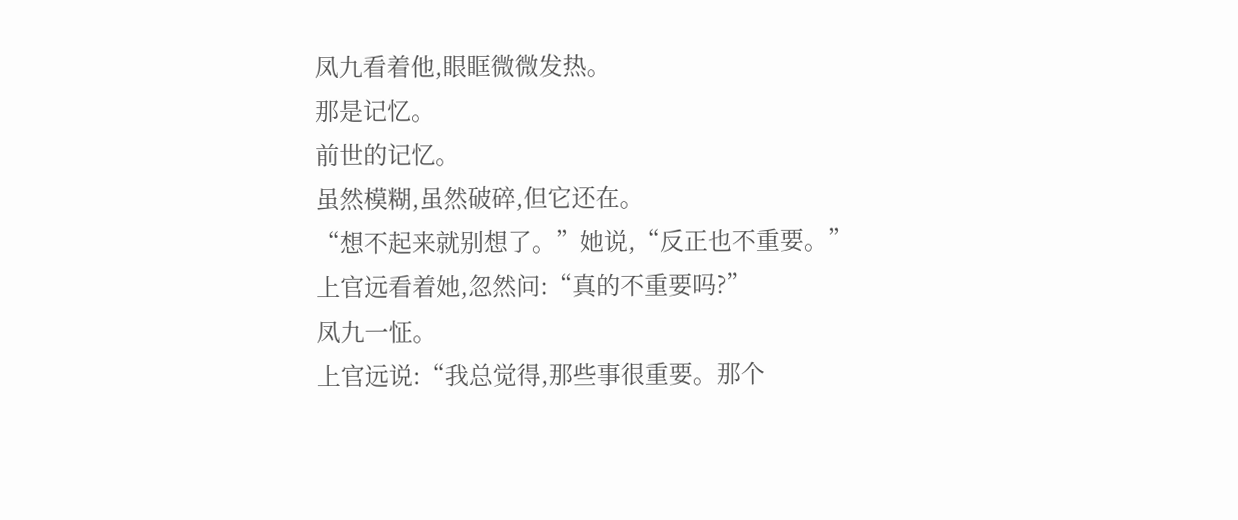凤九看着他,眼眶微微发热。
那是记忆。
前世的记忆。
虽然模糊,虽然破碎,但它还在。
“想不起来就别想了。”她说,“反正也不重要。”
上官远看着她,忽然问:“真的不重要吗?”
凤九一怔。
上官远说:“我总觉得,那些事很重要。那个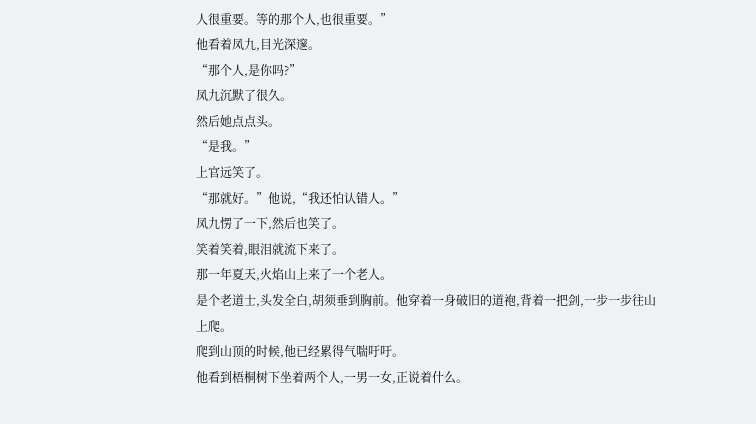人很重要。等的那个人,也很重要。”
他看着凤九,目光深邃。
“那个人,是你吗?”
凤九沉默了很久。
然后她点点头。
“是我。”
上官远笑了。
“那就好。”他说,“我还怕认错人。”
凤九愣了一下,然后也笑了。
笑着笑着,眼泪就流下来了。
那一年夏天,火焰山上来了一个老人。
是个老道士,头发全白,胡须垂到胸前。他穿着一身破旧的道袍,背着一把剑,一步一步往山上爬。
爬到山顶的时候,他已经累得气喘吁吁。
他看到梧桐树下坐着两个人,一男一女,正说着什么。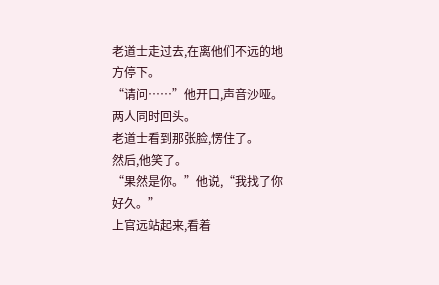老道士走过去,在离他们不远的地方停下。
“请问……”他开口,声音沙哑。
两人同时回头。
老道士看到那张脸,愣住了。
然后,他笑了。
“果然是你。”他说,“我找了你好久。”
上官远站起来,看着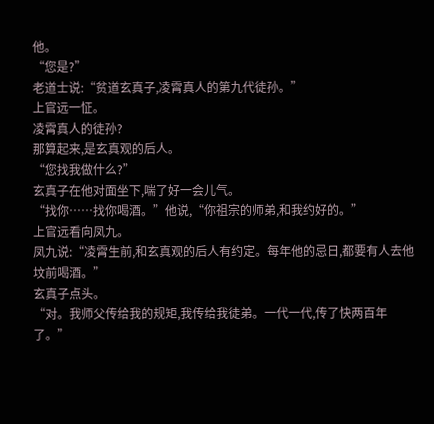他。
“您是?”
老道士说:“贫道玄真子,凌霄真人的第九代徒孙。”
上官远一怔。
凌霄真人的徒孙?
那算起来,是玄真观的后人。
“您找我做什么?”
玄真子在他对面坐下,喘了好一会儿气。
“找你……找你喝酒。”他说,“你祖宗的师弟,和我约好的。”
上官远看向凤九。
凤九说:“凌霄生前,和玄真观的后人有约定。每年他的忌日,都要有人去他坟前喝酒。”
玄真子点头。
“对。我师父传给我的规矩,我传给我徒弟。一代一代,传了快两百年了。”